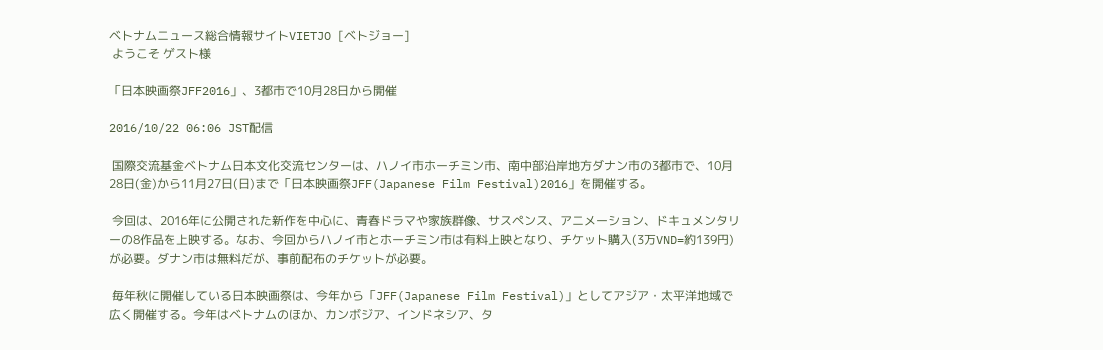ベトナムニュース総合情報サイトVIETJO [ベトジョー]
 ようこそ ゲスト様

「日本映画祭JFF2016」、3都市で10月28日から開催

2016/10/22 06:06 JST配信

 国際交流基金ベトナム日本文化交流センターは、ハノイ市ホーチミン市、南中部沿岸地方ダナン市の3都市で、10月28日(金)から11月27日(日)まで「日本映画祭JFF(Japanese Film Festival)2016」を開催する。

 今回は、2016年に公開された新作を中心に、青春ドラマや家族群像、サスペンス、アニメーション、ドキュメンタリーの8作品を上映する。なお、今回からハノイ市とホーチミン市は有料上映となり、チケット購入(3万VND=約139円)が必要。ダナン市は無料だが、事前配布のチケットが必要。

 毎年秋に開催している日本映画祭は、今年から「JFF(Japanese Film Festival)」としてアジア・太平洋地域で広く開催する。今年はベトナムのほか、カンボジア、インドネシア、タ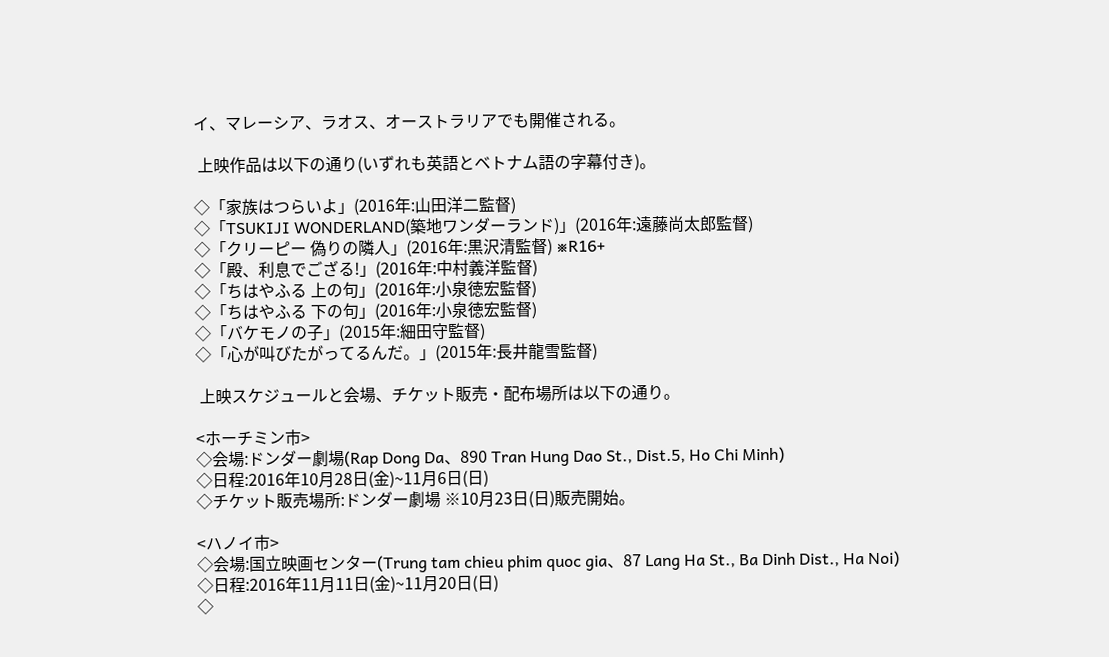イ、マレーシア、ラオス、オーストラリアでも開催される。

 上映作品は以下の通り(いずれも英語とベトナム語の字幕付き)。

◇「家族はつらいよ」(2016年:山田洋二監督)
◇「TSUKIJI WONDERLAND(築地ワンダーランド)」(2016年:遠藤尚太郎監督)
◇「クリーピー 偽りの隣人」(2016年:黒沢清監督) ※R16+
◇「殿、利息でござる!」(2016年:中村義洋監督)
◇「ちはやふる 上の句」(2016年:小泉徳宏監督)
◇「ちはやふる 下の句」(2016年:小泉徳宏監督)
◇「バケモノの子」(2015年:細田守監督)
◇「心が叫びたがってるんだ。」(2015年:長井龍雪監督)

 上映スケジュールと会場、チケット販売・配布場所は以下の通り。

<ホーチミン市>
◇会場:ドンダー劇場(Rap Dong Da、890 Tran Hung Dao St., Dist.5, Ho Chi Minh)
◇日程:2016年10月28日(金)~11月6日(日)
◇チケット販売場所:ドンダー劇場 ※10月23日(日)販売開始。

<ハノイ市>
◇会場:国立映画センター(Trung tam chieu phim quoc gia、87 Lang Ha St., Ba Dinh Dist., Ha Noi)
◇日程:2016年11月11日(金)~11月20日(日)
◇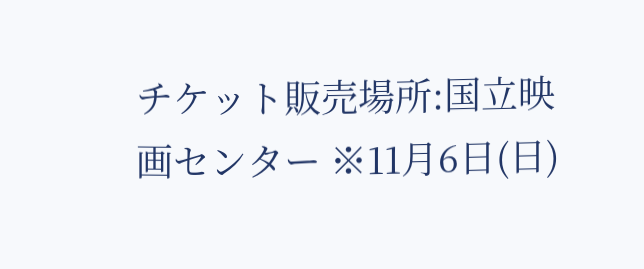チケット販売場所:国立映画センター ※11月6日(日)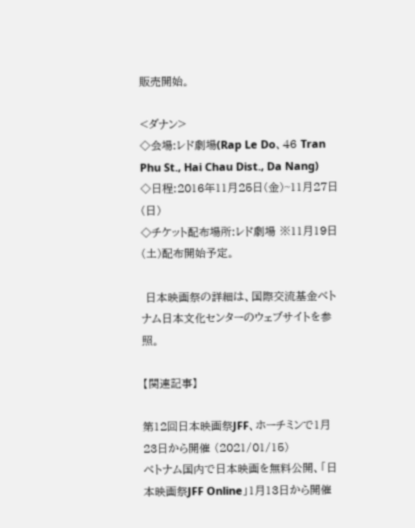販売開始。

<ダナン>
◇会場:レド劇場(Rap Le Do、46 Tran Phu St., Hai Chau Dist., Da Nang)
◇日程:2016年11月25日(金)~11月27日(日)
◇チケット配布場所:レド劇場 ※11月19日(土)配布開始予定。

 日本映画祭の詳細は、国際交流基金ベトナム日本文化センターのウェブサイトを参照。

【関連記事】

第12回日本映画祭JFF、ホーチミンで1月23日から開催 (2021/01/15)
ベトナム国内で日本映画を無料公開、「日本映画祭JFF Online」1月13日から開催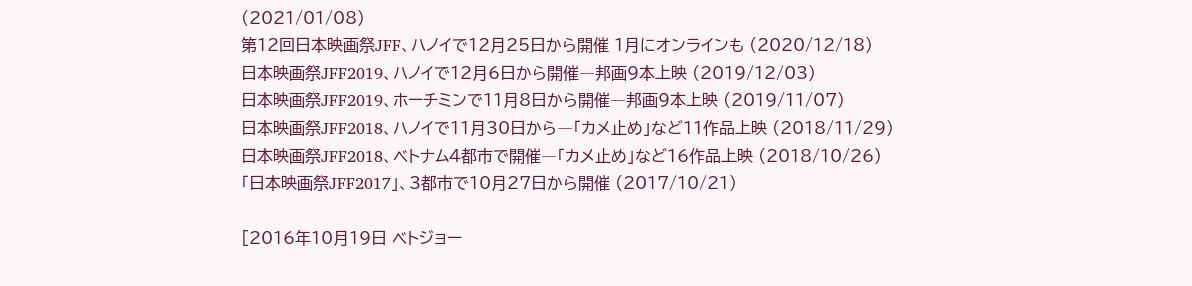(2021/01/08)
第12回日本映画祭JFF、ハノイで12月25日から開催 1月にオンラインも (2020/12/18)
日本映画祭JFF2019、ハノイで12月6日から開催―邦画9本上映 (2019/12/03)
日本映画祭JFF2019、ホーチミンで11月8日から開催―邦画9本上映 (2019/11/07)
日本映画祭JFF2018、ハノイで11月30日から―「カメ止め」など11作品上映 (2018/11/29)
日本映画祭JFF2018、ベトナム4都市で開催―「カメ止め」など16作品上映 (2018/10/26)
「日本映画祭JFF2017」、3都市で10月27日から開催 (2017/10/21)

[2016年10月19日 ベトジョー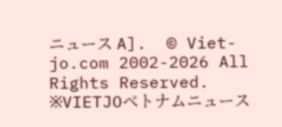ニュース A].  © Viet-jo.com 2002-2026 All Rights Reserved.
※VIETJOベトナムニュース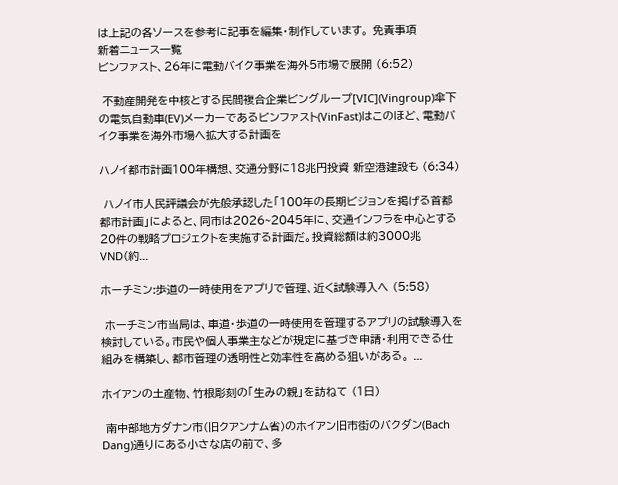は上記の各ソースを参考に記事を編集・制作しています。 免責事項
新着ニュース一覧
ビンファスト、26年に電動バイク事業を海外5市場で展開 (6:52)

 不動産開発を中核とする民間複合企業ビングループ[VIC](Vingroup)傘下の電気自動車(EV)メーカーであるビンファスト(VinFast)はこのほど、電動バイク事業を海外市場へ拡大する計画を

ハノイ都市計画100年構想、交通分野に18兆円投資 新空港建設も (6:34)

 ハノイ市人民評議会が先般承認した「100年の長期ビジョンを掲げる首都都市計画」によると、同市は2026~2045年に、交通インフラを中心とする20件の戦略プロジェクトを実施する計画だ。投資総額は約3000兆VND(約...

ホーチミン:歩道の一時使用をアプリで管理、近く試験導入へ (5:58)

 ホーチミン市当局は、車道・歩道の一時使用を管理するアプリの試験導入を検討している。市民や個人事業主などが規定に基づき申請・利用できる仕組みを構築し、都市管理の透明性と効率性を高める狙いがある。 ...

ホイアンの土産物、竹根彫刻の「生みの親」を訪ねて (1日)

 南中部地方ダナン市(旧クアンナム省)のホイアン旧市街のバクダン(Bach Dang)通りにある小さな店の前で、多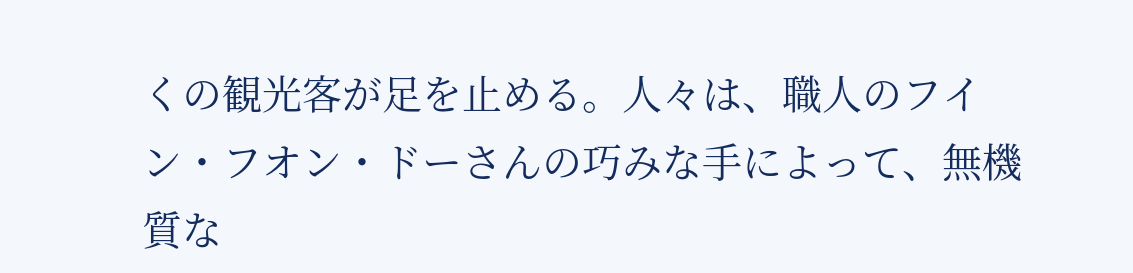くの観光客が足を止める。人々は、職人のフイン・フオン・ドーさんの巧みな手によって、無機質な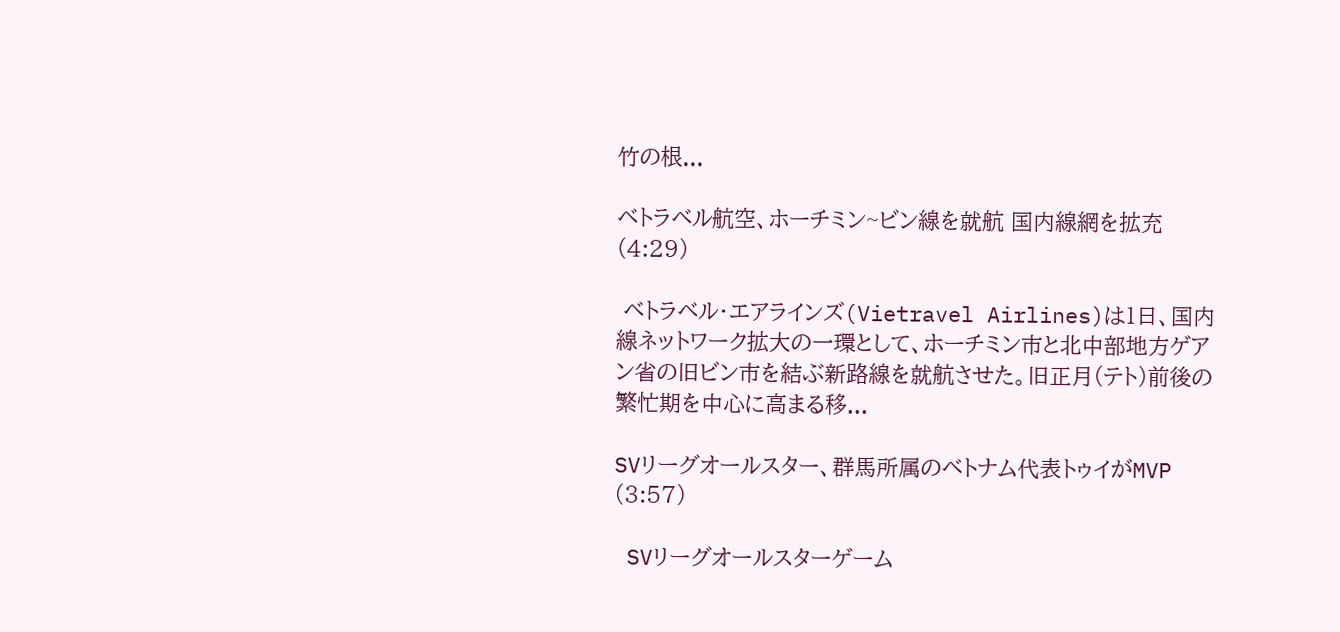竹の根...

ベトラベル航空、ホーチミン~ビン線を就航 国内線網を拡充 (4:29)

 ベトラベル・エアラインズ(Vietravel Airlines)は1日、国内線ネットワーク拡大の一環として、ホーチミン市と北中部地方ゲアン省の旧ビン市を結ぶ新路線を就航させた。旧正月(テト)前後の繁忙期を中心に高まる移...

SVリーグオールスター、群馬所属のベトナム代表トゥイがMVP (3:57)

 SVリーグオールスターゲーム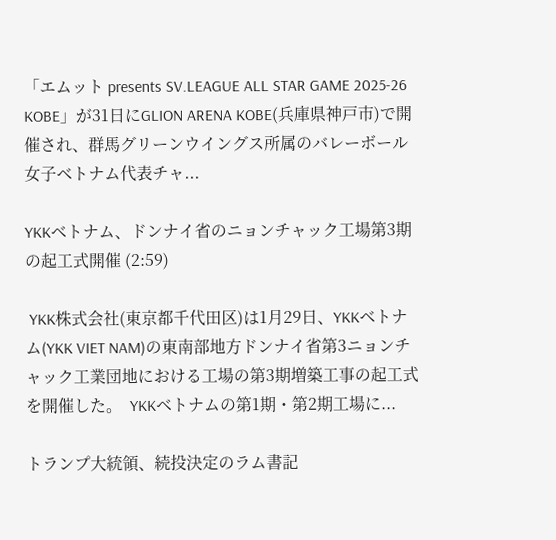「エムット presents SV.LEAGUE ALL STAR GAME 2025-26 KOBE」が31日にGLION ARENA KOBE(兵庫県神戸市)で開催され、群馬グリーンウイングス所属のバレーボール女子ベトナム代表チャ...

YKKベトナム、ドンナイ省のニョンチャック工場第3期の起工式開催 (2:59)

 YKK株式会社(東京都千代田区)は1月29日、YKKベトナム(YKK VIET NAM)の東南部地方ドンナイ省第3ニョンチャック工業団地における工場の第3期増築工事の起工式を開催した。  YKKベトナムの第1期・第2期工場に...

トランプ大統領、続投決定のラム書記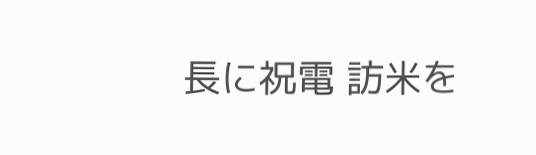長に祝電 訪米を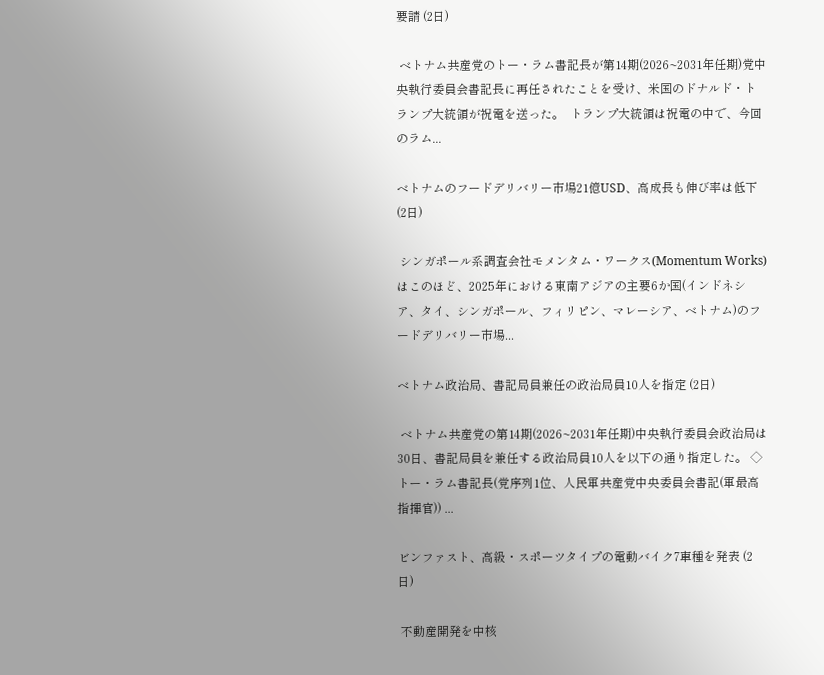要請 (2日)

 ベトナム共産党のトー・ラム書記長が第14期(2026~2031年任期)党中央執行委員会書記長に再任されたことを受け、米国のドナルド・トランプ大統領が祝電を送った。  トランプ大統領は祝電の中で、今回のラム...

ベトナムのフードデリバリー市場21億USD、高成長も伸び率は低下 (2日)

 シンガポール系調査会社モメンタム・ワークス(Momentum Works)はこのほど、2025年における東南アジアの主要6か国(インドネシア、タイ、シンガポール、フィリピン、マレーシア、ベトナム)のフードデリバリー市場...

ベトナム政治局、書記局員兼任の政治局員10人を指定 (2日)

 ベトナム共産党の第14期(2026~2031年任期)中央執行委員会政治局は30日、書記局員を兼任する政治局員10人を以下の通り指定した。 ◇トー・ラム書記長(党序列1位、人民軍共産党中央委員会書記(軍最高指揮官)) ...

ビンファスト、高級・スポーツタイプの電動バイク7車種を発表 (2日)

 不動産開発を中核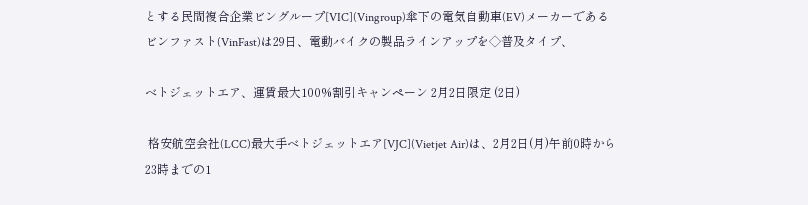とする民間複合企業ビングループ[VIC](Vingroup)傘下の電気自動車(EV)メーカーであるビンファスト(VinFast)は29日、電動バイクの製品ラインアップを◇普及タイプ、

ベトジェットエア、運賃最大100%割引キャンペーン 2月2日限定 (2日)

 格安航空会社(LCC)最大手ベトジェットエア[VJC](Vietjet Air)は、2月2日(月)午前0時から23時までの1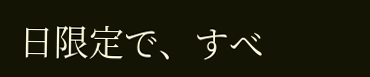日限定で、すべ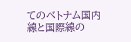てのベトナム国内線と国際線の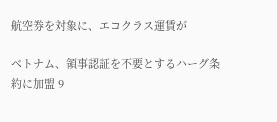航空券を対象に、エコクラス運賃が

ベトナム、領事認証を不要とするハーグ条約に加盟 9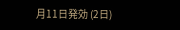月11日発効 (2日)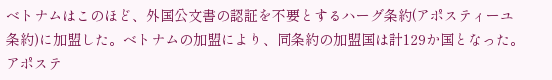ベトナムはこのほど、外国公文書の認証を不要とするハーグ条約(アポスティーユ条約)に加盟した。ベトナムの加盟により、同条約の加盟国は計129か国となった。  アポステ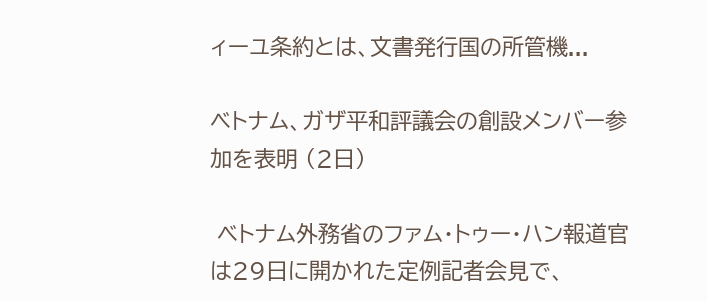ィーユ条約とは、文書発行国の所管機...

ベトナム、ガザ平和評議会の創設メンバー参加を表明 (2日)

 ベトナム外務省のファム・トゥー・ハン報道官は29日に開かれた定例記者会見で、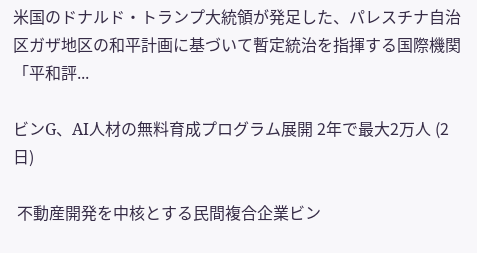米国のドナルド・トランプ大統領が発足した、パレスチナ自治区ガザ地区の和平計画に基づいて暫定統治を指揮する国際機関「平和評...

ビンG、AI人材の無料育成プログラム展開 2年で最大2万人 (2日)

 不動産開発を中核とする民間複合企業ビン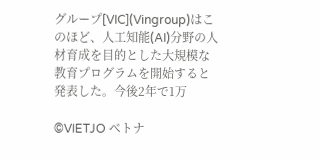グループ[VIC](Vingroup)はこのほど、人工知能(AI)分野の人材育成を目的とした大規模な教育プログラムを開始すると発表した。今後2年で1万

©VIETJO ベトナ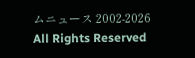ムニュース 2002-2026 All Rights Reserved